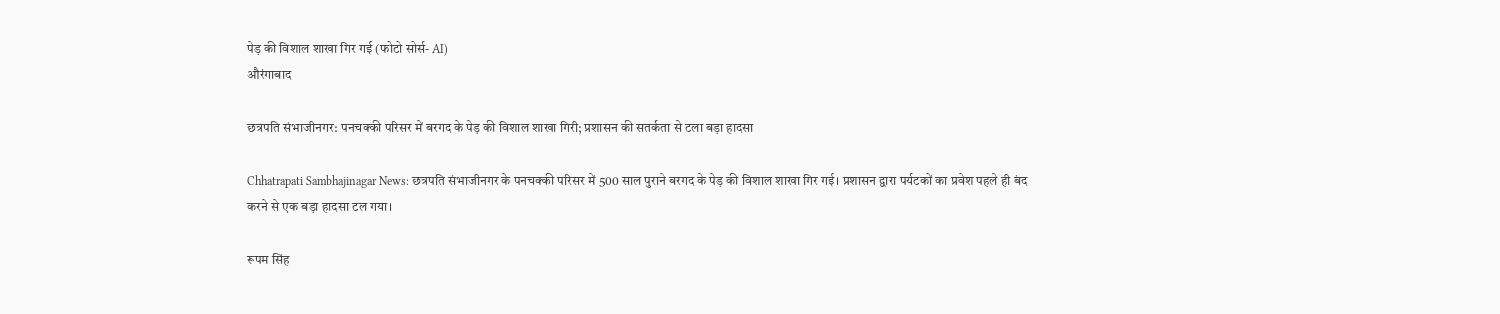पेड़ की विशाल शाखा गिर गई (फोटो सोर्स- AI)
औरंगाबाद

छत्रपति संभाजीनगर: पनचक्की परिसर में बरगद के पेड़ की विशाल शाखा गिरी; प्रशासन की सतर्कता से टला बड़ा हादसा

Chhatrapati Sambhajinagar News: छत्रपति संभाजीनगर के पनचक्की परिसर में 500 साल पुराने बरगद के पेड़ की विशाल शाखा गिर गई। प्रशासन द्वारा पर्यटकों का प्रवेश पहले ही बंद करने से एक बड़ा हादसा टल गया।

रूपम सिंह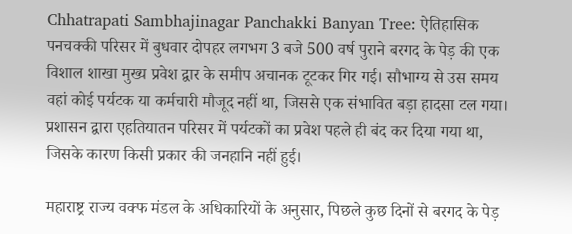Chhatrapati Sambhajinagar Panchakki Banyan Tree: ऐतिहासिक पनचक्की परिसर में बुधवार दोपहर लगभग 3 बजे 500 वर्ष पुराने बरगद के पेड़ की एक विशाल शाखा मुख्य प्रवेश द्वार के समीप अचानक टूटकर गिर गई। सौभाग्य से उस समय वहां कोई पर्यटक या कर्मचारी मौजूद नहीं था, जिससे एक संभावित बड़ा हादसा टल गया। प्रशासन द्वारा एहतियातन परिसर में पर्यटकों का प्रवेश पहले ही बंद कर दिया गया था, जिसके कारण किसी प्रकार की जनहानि नहीं हुई।

महाराष्ट्र राज्य वक्फ मंडल के अधिकारियों के अनुसार, पिछले कुछ दिनों से बरगद के पेड़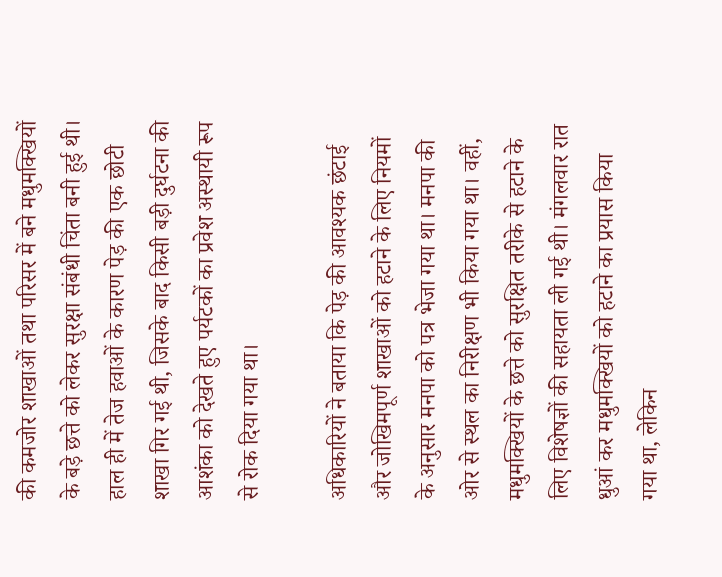की कमजोर शाखाओं तथा परिसर में बने मधुमक्खियों के बड़े छत्ते को लेकर सुरक्षा संबंधी चिंता बनी हुई थी। हाल ही में तेज हवाओं के कारण पेड़ की एक छोटी शाखा गिर गई थी, जिसके बाद किसी बड़ी दुर्घटना की आशंका को देखते हुए पर्यटकों का प्रवेश अस्थायी रूप से रोक दिया गया था।

अधिकारियों ने बताया कि पेड़ की आवश्यक छंटाई और जोखिमपूर्ण शाखाओं को हटाने के लिए नियमों के अनुसार मनपा को पत्र भेजा गया था। मनपा की ओर से स्थल का निरीक्षण भी किया गया था। वहीं, मधुमक्खियों के छत्ते को सुरक्षित तरीके से हटाने के लिए विशेषज्ञों की सहायता ली गई थी। मंगलवार रात धुआं कर मधुमक्खियों को हटाने का प्रयास किया गया था, लेकिन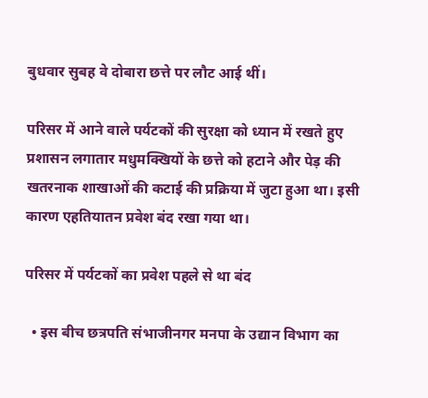बुधवार सुबह वे दोबारा छत्ते पर लौट आई थीं।

परिसर में आने वाले पर्यटकों की सुरक्षा को ध्यान में रखते हुए प्रशासन लगातार मधुमक्खियों के छत्ते को हटाने और पेड़ की खतरनाक शाखाओं की कटाई की प्रक्रिया में जुटा हुआ था। इसी कारण एहतियातन प्रवेश बंद रखा गया था।

परिसर में पर्यटकों का प्रवेश पहले से था बंद

  • इस बीच छत्रपति संभाजीनगर मनपा के उद्यान विभाग का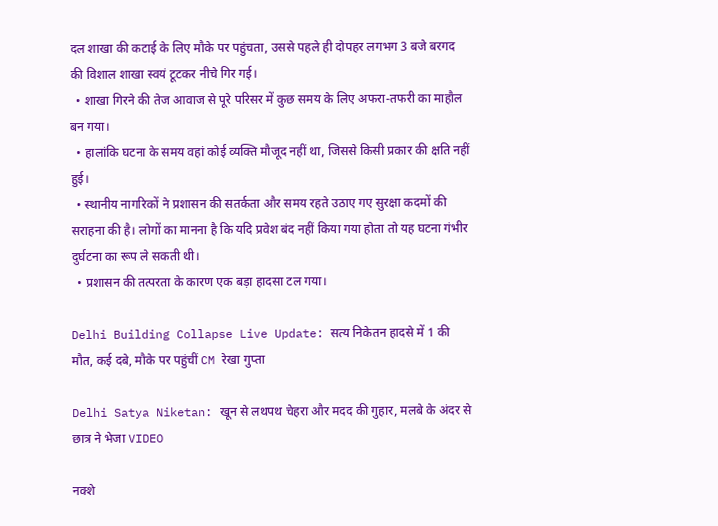दल शाखा की कटाई के लिए मौके पर पहुंचता, उससे पहले ही दोपहर लगभग 3 बजे बरगद की विशाल शाखा स्वयं टूटकर नीचे गिर गई।
  • शाखा गिरने की तेज आवाज से पूरे परिसर में कुछ समय के लिए अफरा-तफरी का माहौल बन गया।
  • हालांकि घटना के समय वहां कोई व्यक्ति मौजूद नहीं था, जिससे किसी प्रकार की क्षति नहीं हुई।
  • स्थानीय नागरिकों ने प्रशासन की सतर्कता और समय रहते उठाए गए सुरक्षा कदमों की सराहना की है। लोगों का मानना है कि यदि प्रवेश बंद नहीं किया गया होता तो यह घटना गंभीर दुर्घटना का रूप ले सकती थी।
  • प्रशासन की तत्परता के कारण एक बड़ा हादसा टल गया।

Delhi Building Collapse Live Update: सत्य निकेतन हादसे में 1 की मौत, कई दबे, मौके पर पहुंचीं CM रेखा गुप्ता

Delhi Satya Niketan: खून से लथपथ चेहरा और मदद की गुहार, मलबे के अंदर से छात्र ने भेजा VIDEO

नक्शे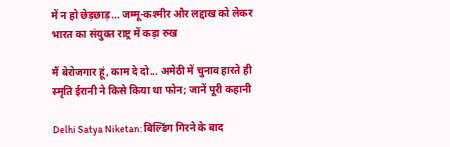में न हो छेड़छाड़… जम्मू-कश्मीर और लद्दाख को लेकर भारत का संयुक्त राष्ट्र में कड़ा रुख

मैं बेरोजगार हूं, काम दे दो... अमेठी में चुनाव हारते ही स्मृति ईरानी ने किसे किया था फोन; जानें पूरी कहानी

Delhi Satya Niketan: बिल्डिंग गिरने के बाद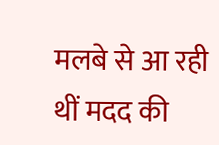मलबे से आ रही थीं मदद की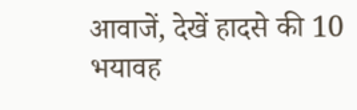आवाजें, देखें हादसे की 10 भयावह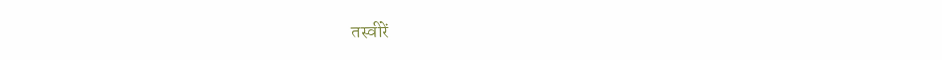तस्वीरें